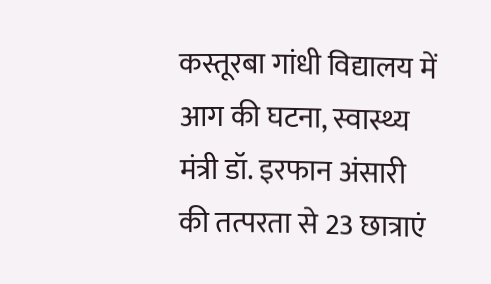कस्तूरबा गांधी विद्यालय में आग की घटना, स्वास्थ्य मंत्री डॉ. इरफान अंसारी की तत्परता से 23 छात्राएं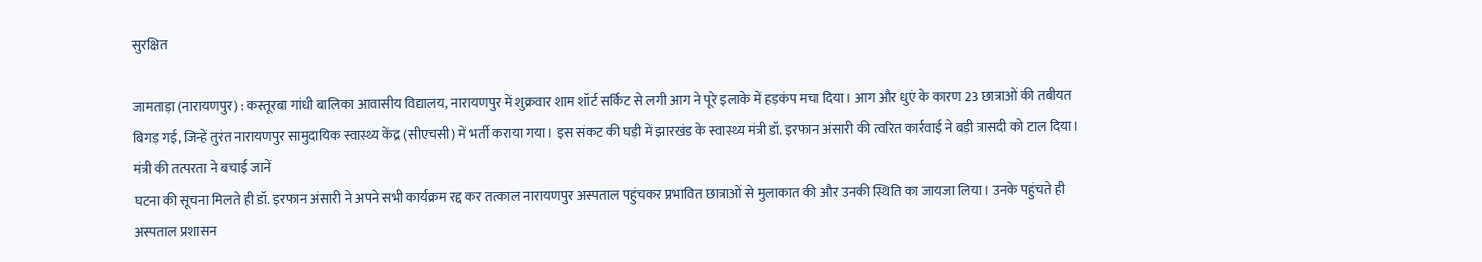सुरक्षित

जामताड़ा (नारायणपुर) : कस्तूरबा गांधी बालिका आवासीय विद्यालय, नारायणपुर में शुक्रवार शाम शॉर्ट सर्किट से लगी आग ने पूरे इलाके में हड़कंप मचा दिया। आग और धुएं के कारण 23 छात्राओं की तबीयत बिगड़ गई, जिन्हें तुरंत नारायणपुर सामुदायिक स्वास्थ्य केंद्र (सीएचसी) में भर्ती कराया गया। इस संकट की घड़ी में झारखंड के स्वास्थ्य मंत्री डॉ. इरफान अंसारी की त्वरित कार्रवाई ने बड़ी त्रासदी को टाल दिया।
मंत्री की तत्परता ने बचाई जानें
घटना की सूचना मिलते ही डॉ. इरफान अंसारी ने अपने सभी कार्यक्रम रद्द कर तत्काल नारायणपुर अस्पताल पहुंचकर प्रभावित छात्राओं से मुलाकात की और उनकी स्थिति का जायजा लिया। उनके पहुंचते ही अस्पताल प्रशासन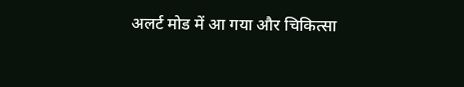अलर्ट मोड में आ गया और चिकित्सा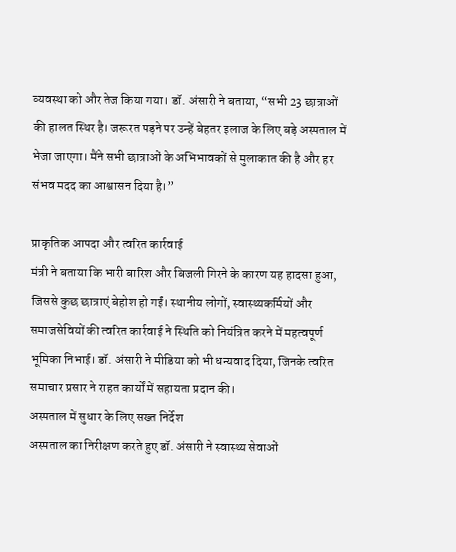व्यवस्था को और तेज किया गया। डॉ. अंसारी ने बताया, “सभी 23 छात्राओं की हालत स्थिर है। जरूरत पड़ने पर उन्हें बेहतर इलाज के लिए बड़े अस्पताल में भेजा जाएगा। मैंने सभी छात्राओं के अभिभावकों से मुलाकात की है और हर संभव मदद का आश्वासन दिया है।”

प्राकृतिक आपदा और त्वरित कार्रवाई
मंत्री ने बताया कि भारी बारिश और बिजली गिरने के कारण यह हादसा हुआ, जिससे कुछ छात्राएं बेहोश हो गईं। स्थानीय लोगों, स्वास्थ्यकर्मियों और समाजसेवियों की त्वरित कार्रवाई ने स्थिति को नियंत्रित करने में महत्वपूर्ण भूमिका निभाई। डॉ. अंसारी ने मीडिया को भी धन्यवाद दिया, जिनके त्वरित समाचार प्रसार ने राहत कार्यों में सहायता प्रदान की।
अस्पताल में सुधार के लिए सख्त निर्देश
अस्पताल का निरीक्षण करते हुए डॉ. अंसारी ने स्वास्थ्य सेवाओं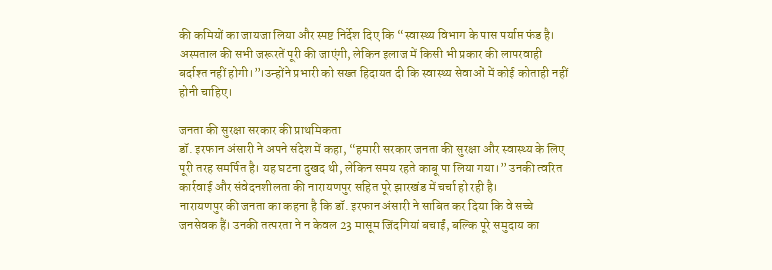की कमियों का जायजा लिया और स्पष्ट निर्देश दिए कि “स्वास्थ्य विभाग के पास पर्याप्त फंड है। अस्पताल की सभी जरूरतें पूरी की जाएंगी, लेकिन इलाज में किसी भी प्रकार की लापरवाही बर्दाश्त नहीं होगी।”।उन्होंने प्रभारी को सख्त हिदायत दी कि स्वास्थ्य सेवाओं में कोई कोताही नहीं होनी चाहिए।

जनता की सुरक्षा सरकार की प्राथमिकता
डॉ. इरफान अंसारी ने अपने संदेश में कहा, “हमारी सरकार जनता की सुरक्षा और स्वास्थ्य के लिए पूरी तरह समर्पित है। यह घटना दुखद थी, लेकिन समय रहते काबू पा लिया गया।” उनकी त्वरित कार्रवाई और संवेदनशीलता की नारायणपुर सहित पूरे झारखंड में चर्चा हो रही है।
नारायणपुर की जनता का कहना है कि डॉ. इरफान अंसारी ने साबित कर दिया कि वे सच्चे जनसेवक हैं। उनकी तत्परता ने न केवल 23 मासूम जिंदगियां बचाईं, बल्कि पूरे समुदाय का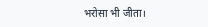भरोसा भी जीता।